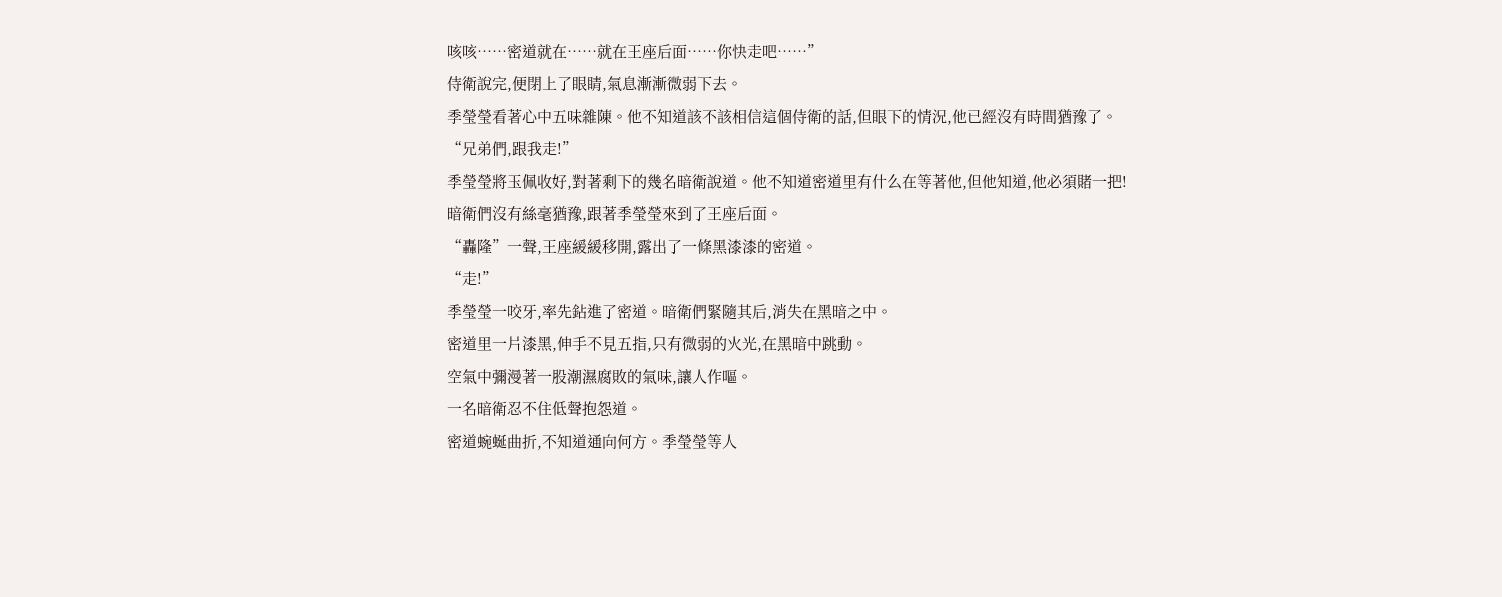咳咳……密道就在……就在王座后面……你快走吧……”
侍衛說完,便閉上了眼睛,氣息漸漸微弱下去。
季瑩瑩看著心中五味雜陳。他不知道該不該相信這個侍衛的話,但眼下的情況,他已經沒有時間猶豫了。
“兄弟們,跟我走!”
季瑩瑩將玉佩收好,對著剩下的幾名暗衛說道。他不知道密道里有什么在等著他,但他知道,他必須賭一把!
暗衛們沒有絲毫猶豫,跟著季瑩瑩來到了王座后面。
“轟隆”一聲,王座緩緩移開,露出了一條黑漆漆的密道。
“走!”
季瑩瑩一咬牙,率先鉆進了密道。暗衛們緊隨其后,消失在黑暗之中。
密道里一片漆黑,伸手不見五指,只有微弱的火光,在黑暗中跳動。
空氣中彌漫著一股潮濕腐敗的氣味,讓人作嘔。
一名暗衛忍不住低聲抱怨道。
密道蜿蜒曲折,不知道通向何方。季瑩瑩等人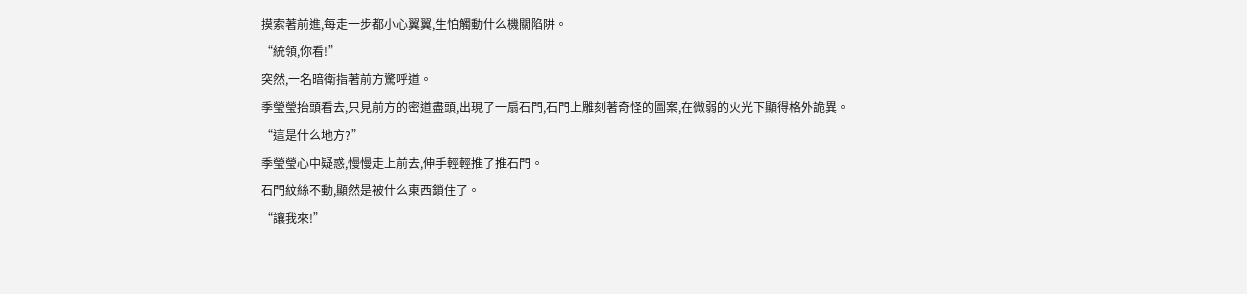摸索著前進,每走一步都小心翼翼,生怕觸動什么機關陷阱。
“統領,你看!”
突然,一名暗衛指著前方驚呼道。
季瑩瑩抬頭看去,只見前方的密道盡頭,出現了一扇石門,石門上雕刻著奇怪的圖案,在微弱的火光下顯得格外詭異。
“這是什么地方?”
季瑩瑩心中疑惑,慢慢走上前去,伸手輕輕推了推石門。
石門紋絲不動,顯然是被什么東西鎖住了。
“讓我來!”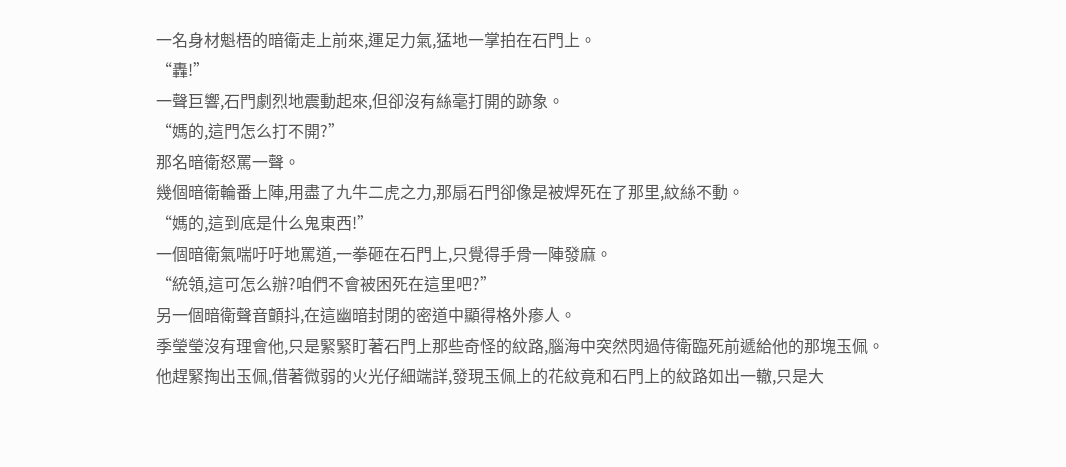一名身材魁梧的暗衛走上前來,運足力氣,猛地一掌拍在石門上。
“轟!”
一聲巨響,石門劇烈地震動起來,但卻沒有絲毫打開的跡象。
“媽的,這門怎么打不開?”
那名暗衛怒罵一聲。
幾個暗衛輪番上陣,用盡了九牛二虎之力,那扇石門卻像是被焊死在了那里,紋絲不動。
“媽的,這到底是什么鬼東西!”
一個暗衛氣喘吁吁地罵道,一拳砸在石門上,只覺得手骨一陣發麻。
“統領,這可怎么辦?咱們不會被困死在這里吧?”
另一個暗衛聲音顫抖,在這幽暗封閉的密道中顯得格外瘆人。
季瑩瑩沒有理會他,只是緊緊盯著石門上那些奇怪的紋路,腦海中突然閃過侍衛臨死前遞給他的那塊玉佩。
他趕緊掏出玉佩,借著微弱的火光仔細端詳,發現玉佩上的花紋竟和石門上的紋路如出一轍,只是大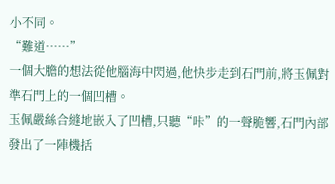小不同。
“難道……”
一個大膽的想法從他腦海中閃過,他快步走到石門前,將玉佩對準石門上的一個凹槽。
玉佩嚴絲合縫地嵌入了凹槽,只聽“咔”的一聲脆響,石門內部發出了一陣機括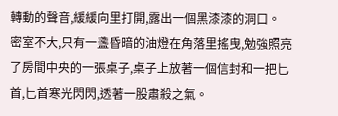轉動的聲音,緩緩向里打開,露出一個黑漆漆的洞口。
密室不大,只有一盞昏暗的油燈在角落里搖曳,勉強照亮了房間中央的一張桌子,桌子上放著一個信封和一把匕首,匕首寒光閃閃,透著一股肅殺之氣。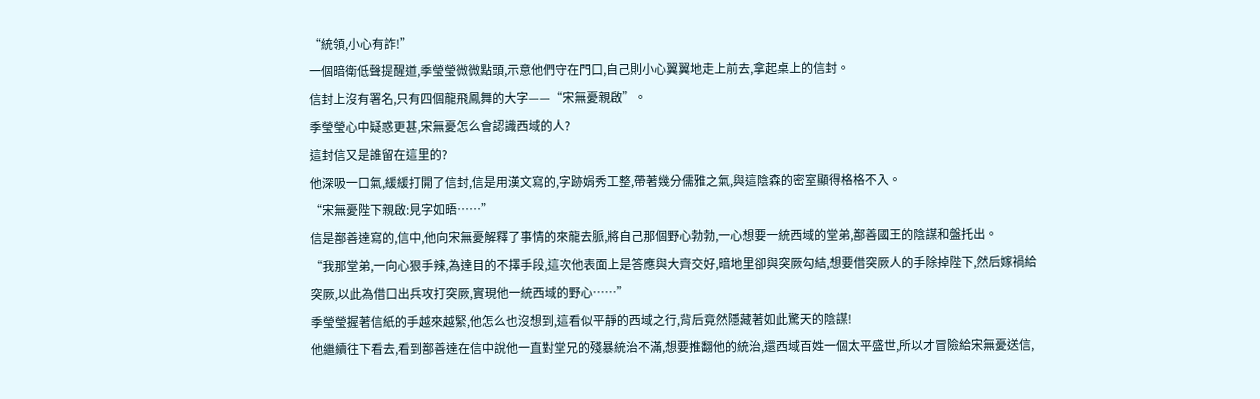“統領,小心有詐!”
一個暗衛低聲提醒道,季瑩瑩微微點頭,示意他們守在門口,自己則小心翼翼地走上前去,拿起桌上的信封。
信封上沒有署名,只有四個龍飛鳳舞的大字——“宋無憂親啟”。
季瑩瑩心中疑惑更甚,宋無憂怎么會認識西域的人?
這封信又是誰留在這里的?
他深吸一口氣,緩緩打開了信封,信是用漢文寫的,字跡娟秀工整,帶著幾分儒雅之氣,與這陰森的密室顯得格格不入。
“宋無憂陛下親啟:見字如晤……”
信是鄯善達寫的,信中,他向宋無憂解釋了事情的來龍去脈,將自己那個野心勃勃,一心想要一統西域的堂弟,鄯善國王的陰謀和盤托出。
“我那堂弟,一向心狠手辣,為達目的不擇手段,這次他表面上是答應與大齊交好,暗地里卻與突厥勾結,想要借突厥人的手除掉陛下,然后嫁禍給突厥,以此為借口出兵攻打突厥,實現他一統西域的野心……”
季瑩瑩握著信紙的手越來越緊,他怎么也沒想到,這看似平靜的西域之行,背后竟然隱藏著如此驚天的陰謀!
他繼續往下看去,看到鄯善達在信中說他一直對堂兄的殘暴統治不滿,想要推翻他的統治,還西域百姓一個太平盛世,所以才冒險給宋無憂送信,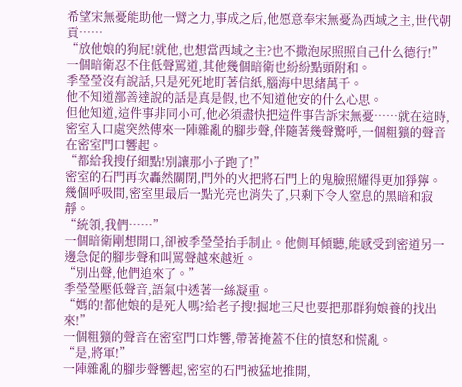希望宋無憂能助他一臂之力,事成之后,他愿意奉宋無憂為西域之主,世代朝貢……
“放他娘的狗屁!就他,也想當西域之主?也不撒泡尿照照自己什么德行!”
一個暗衛忍不住低聲罵道,其他幾個暗衛也紛紛點頭附和。
季瑩瑩沒有說話,只是死死地盯著信紙,腦海中思緒萬千。
他不知道鄯善達說的話是真是假,也不知道他安的什么心思。
但他知道,這件事非同小可,他必須盡快把這件事告訴宋無憂……就在這時,密室入口處突然傳來一陣雜亂的腳步聲,伴隨著幾聲驚呼,一個粗獷的聲音在密室門口響起。
“都給我搜仔細點!別讓那小子跑了!”
密室的石門再次轟然關閉,門外的火把將石門上的鬼臉照耀得更加猙獰。
幾個呼吸間,密室里最后一點光亮也消失了,只剩下令人窒息的黑暗和寂靜。
“統領,我們……”
一個暗衛剛想開口,卻被季瑩瑩抬手制止。他側耳傾聽,能感受到密道另一邊急促的腳步聲和叫罵聲越來越近。
“別出聲,他們追來了。”
季瑩瑩壓低聲音,語氣中透著一絲凝重。
“媽的!都他娘的是死人嗎?給老子搜!掘地三尺也要把那群狗娘養的找出來!”
一個粗獷的聲音在密室門口炸響,帶著掩蓋不住的憤怒和慌亂。
“是,將軍!”
一陣雜亂的腳步聲響起,密室的石門被猛地推開,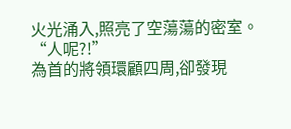火光涌入,照亮了空蕩蕩的密室。
“人呢?!”
為首的將領環顧四周,卻發現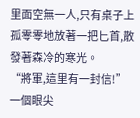里面空無一人,只有桌子上孤零零地放著一把匕首,散發著森冷的寒光。
“將軍,這里有一封信!”
一個眼尖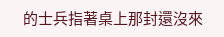的士兵指著桌上那封還沒來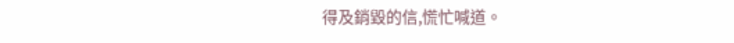得及銷毀的信,慌忙喊道。